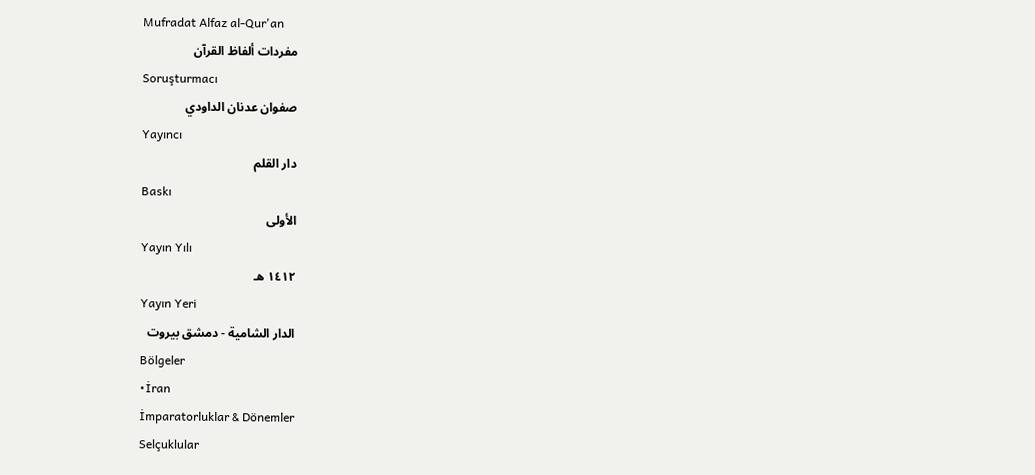Mufradat Alfaz al-Qur'an
مفردات ألفاظ القرآن
Soruşturmacı
صفوان عدنان الداودي
Yayıncı
دار القلم
Baskı
الأولى
Yayın Yılı
١٤١٢ هـ
Yayın Yeri
الدار الشامية - دمشق بيروت
Bölgeler
•İran
İmparatorluklar & Dönemler
Selçuklular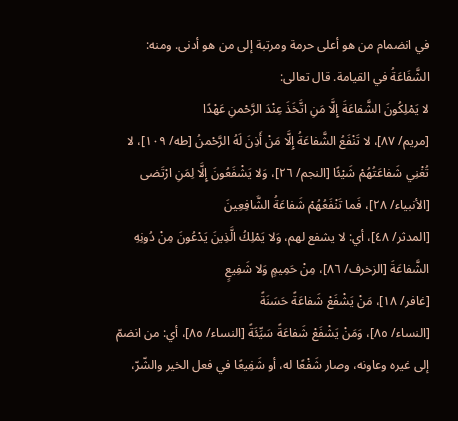في انضمام من هو أعلى حرمة ومرتبة إلى من هو أدنى. ومنه: الشَّفَاعَةُ في القيامة. قال تعالى:
لا يَمْلِكُونَ الشَّفاعَةَ إِلَّا مَنِ اتَّخَذَ عِنْدَ الرَّحْمنِ عَهْدًا
[مريم/ ٨٧]، لا تَنْفَعُ الشَّفاعَةُ إِلَّا مَنْ أَذِنَ لَهُ الرَّحْمنُ [طه/ ١٠٩]، لا تُغْنِي شَفاعَتُهُمْ شَيْئًا [النجم/ ٢٦]، وَلا يَشْفَعُونَ إِلَّا لِمَنِ ارْتَضى
[الأنبياء/ ٢٨]، فَما تَنْفَعُهُمْ شَفاعَةُ الشَّافِعِينَ
[المدثر/ ٤٨]، أي: لا يشفع لهم، وَلا يَمْلِكُ الَّذِينَ يَدْعُونَ مِنْ دُونِهِ الشَّفاعَةَ [الزخرف/ ٨٦]، مِنْ حَمِيمٍ وَلا شَفِيعٍ
[غافر/ ١٨]، مَنْ يَشْفَعْ شَفاعَةً حَسَنَةً
[النساء/ ٨٥]، وَمَنْ يَشْفَعْ شَفاعَةً سَيِّئَةً [النساء/ ٨٥]، أي: من انضمّ إلى غيره وعاونه، وصار شَفْعًا له، أو شَفِيعًا في فعل الخير والشّرّ،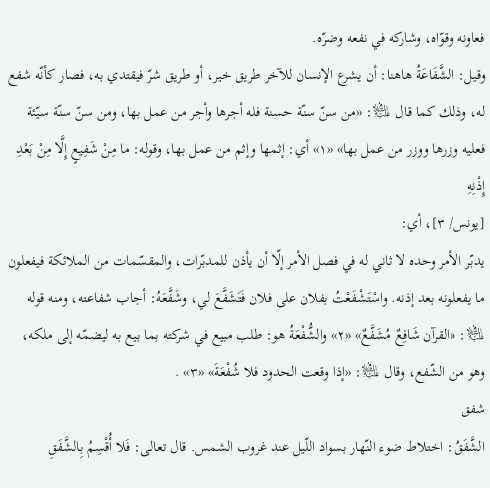فعاونه وقوّاه، وشاركه في نفعه وضرّه.
وقيل: الشَّفَاعَةُ هاهنا: أن يشرع الإنسان للآخر طريق خير، أو طريق شرّ فيقتدي به، فصار كأنّه شفع له، وذلك كما قال ﵇: «من سنّ سنّة حسنة فله أجرها وأجر من عمل بها، ومن سنّ سنّة سيّئة فعليه وزرها ووزر من عمل بها» «١» أي: إثمها وإثم من عمل بها، وقوله: ما مِنْ شَفِيعٍ إِلَّا مِنْ بَعْدِ إِذْنِهِ
[يونس/ ٣]، أي:
يدبّر الأمر وحده لا ثاني له في فصل الأمر إلّا أن يأذن للمدبّرات، والمقسّمات من الملائكة فيفعلون ما يفعلونه بعد إذنه. واسْتَشْفَعْتُ بفلان على فلان فَتَشَفَّعَ لي، وشَفَّعَهُ: أجاب شفاعته، ومنه قوله ﵇: «القرآن شَافِعٌ مُشَفَّعٌ» «٢» والشُّفْعَةُ هو: طلب مبيع في شركته بما بيع به ليضمّه إلى ملكه، وهو من الشّفع، وقال ﵇: «إذا وقعت الحدود فلا شُفْعَةَ» «٣» .
شفق
الشَّفَقُ: اختلاط ضوء النّهار بسواد اللّيل عند غروب الشمس. قال تعالى: فَلا أُقْسِمُ بِالشَّفَقِ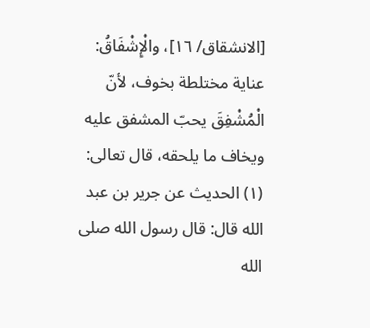[الانشقاق/ ١٦]، والْإِشْفَاقُ: عناية مختلطة بخوف، لأنّ الْمُشْفِقَ يحبّ المشفق عليه ويخاف ما يلحقه، قال تعالى:
(١) الحديث عن جرير بن عبد الله قال: قال رسول الله صلى الله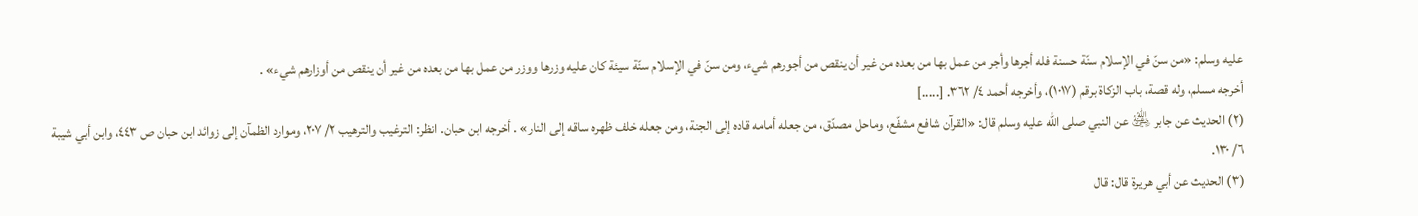عليه وسلم: «من سنّ في الإسلام سنّة حسنة فله أجرها وأجر من عمل بها من بعده من غير أن ينقص من أجورهم شيء، ومن سنّ في الإسلام سنّة سيئة كان عليه وزرها ووزر من عمل بها من بعده من غير أن ينقص من أوزارهم شيء» .
أخرجه مسلم، وله قصة، باب الزكاة برقم (١٠١٧)، وأخرجه أحمد ٤/ ٣٦٢. [.....]
(٢) الحديث عن جابر ﵁ عن النبي صلى الله عليه وسلم قال: «القرآن شافع مشفّع، وماحل مصدّق، من جعله أمامه قاده إلى الجنة، ومن جعله خلف ظهره ساقه إلى النار» . أخرجه ابن حبان. انظر: الترغيب والترهيب ٢/ ٢٠٧، وموارد الظمآن إلى زوائد ابن حبان ص ٤٤٣، وابن أبي شيبة ٦/ ١٣٠.
(٣) الحديث عن أبي هريرة قال: قال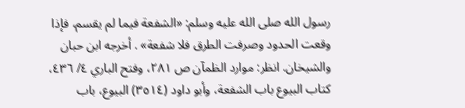رسول الله صلى الله عليه وسلم: «الشفعة فيما لم يقسم، فإذا وقعت الحدود وصرفت الطرق فلا شفعة» . أخرجه ابن حبان والشيخان. انظر: موارد الظمآن ص ٢٨١، وفتح الباري ٤/ ٤٣٦، كتاب البيوع باب الشفعة، وأبو داود (٣٥١٤) البيوع، باب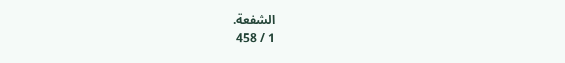الشفعة.
1 / 458